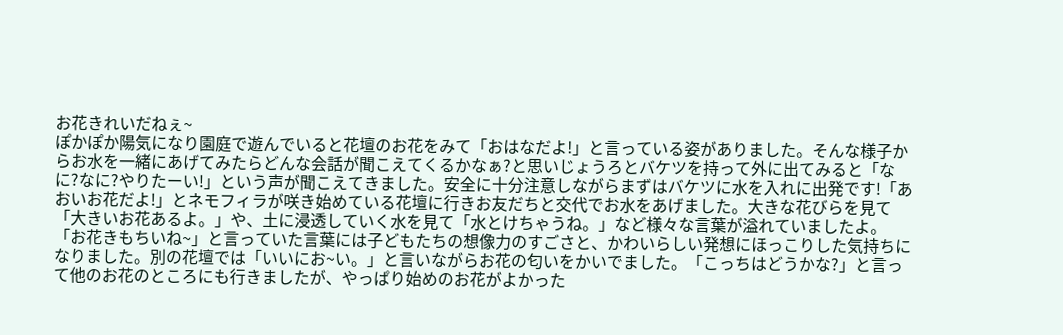お花きれいだねぇ~
ぽかぽか陽気になり園庭で遊んでいると花壇のお花をみて「おはなだよ!」と言っている姿がありました。そんな様子からお水を一緒にあげてみたらどんな会話が聞こえてくるかなぁ?と思いじょうろとバケツを持って外に出てみると「なに?なに?やりたーい!」という声が聞こえてきました。安全に十分注意しながらまずはバケツに水を入れに出発です!「あおいお花だよ!」とネモフィラが咲き始めている花壇に行きお友だちと交代でお水をあげました。大きな花びらを見て「大きいお花あるよ。」や、土に浸透していく水を見て「水とけちゃうね。」など様々な言葉が溢れていましたよ。「お花きもちいね~」と言っていた言葉には子どもたちの想像力のすごさと、かわいらしい発想にほっこりした気持ちになりました。別の花壇では「いいにお~い。」と言いながらお花の匂いをかいでました。「こっちはどうかな?」と言って他のお花のところにも行きましたが、やっぱり始めのお花がよかった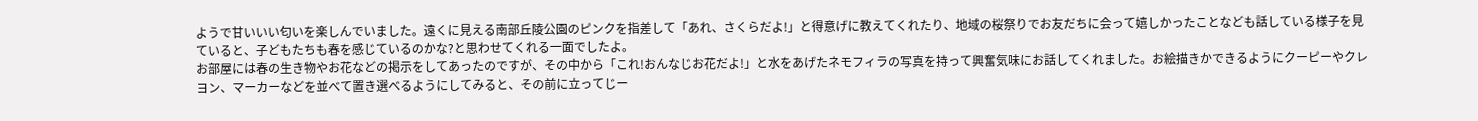ようで甘いいい匂いを楽しんでいました。遠くに見える南部丘陵公園のピンクを指差して「あれ、さくらだよ!」と得意げに教えてくれたり、地域の桜祭りでお友だちに会って嬉しかったことなども話している様子を見ていると、子どもたちも春を感じているのかな?と思わせてくれる一面でしたよ。
お部屋には春の生き物やお花などの掲示をしてあったのですが、その中から「これ!おんなじお花だよ!」と水をあげたネモフィラの写真を持って興奮気味にお話してくれました。お絵描きかできるようにクーピーやクレヨン、マーカーなどを並べて置き選べるようにしてみると、その前に立ってじー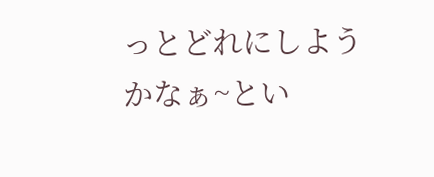っとどれにしようかなぁ~とい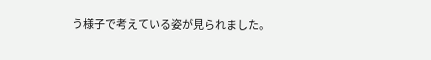う様子で考えている姿が見られました。